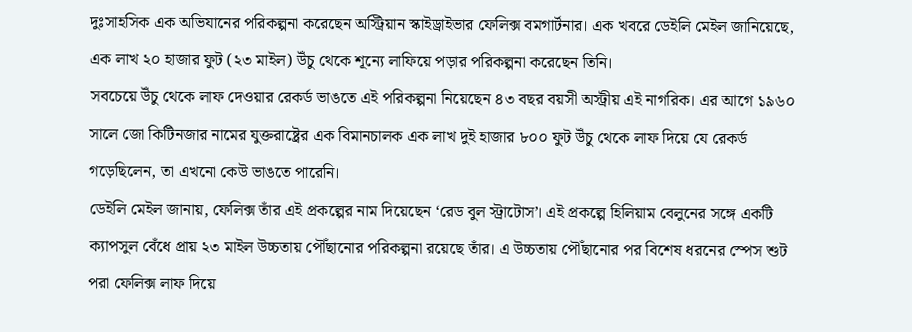দুঃসাহসিক এক অভিযানের পরিকল্পনা করেছেন অস্ট্রিয়ান স্কাইড্রাইভার ফেলিক্স বমগার্টনার। এক খবরে ডেইলি মেইল জানিয়েছে, এক লাখ ২০ হাজার ফুট (২৩ মাইল) উঁচু থেকে শূন্যে লাফিয়ে পড়ার পরিকল্পনা করেছেন তিনি।
সবচেয়ে উঁচু থেকে লাফ দেওয়ার রেকর্ড ভাঙতে এই পরিকল্পনা নিয়েছেন ৪৩ বছর বয়সী অস্ট্রীয় এই নাগরিক। এর আগে ১৯৬০ সালে জো কিটিনজার নামের যুক্তরাষ্ট্রের এক বিমানচালক এক লাখ দুই হাজার ৮০০ ফুট উঁচু থেকে লাফ দিয়ে যে রেকর্ড গড়েছিলেন, তা এখনো কেউ ভাঙতে পারেনি।
ডেইলি মেইল জানায়, ফেলিক্স তাঁর এই প্রকল্পের নাম দিয়েছেন ‘রেড বুল স্ট্রাটোস’। এই প্রকল্পে হিলিয়াম বেলুনের সঙ্গে একটি ক্যাপসুল বেঁধে প্রায় ২৩ মাইল উচ্চতায় পৌঁছানোর পরিকল্পনা রয়েছে তাঁর। এ উচ্চতায় পৌঁছানোর পর বিশেষ ধরনের স্পেস শুট পরা ফেলিক্স লাফ দিয়ে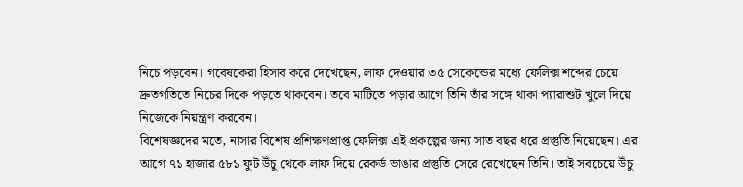নিচে পড়বেন। গবেষকেরা হিসাব করে দেখেছেন, লাফ দেওয়ার ৩৫ সেকেন্ডের মধ্যে ফেলিক্স শব্দের চেয়ে দ্রুতগতিতে নিচের দিকে পড়তে থাকবেন। তবে মাটিতে পড়ার আগে তিনি তাঁর সঙ্গে থাকা প্যারাশুট খুলে দিয়ে নিজেকে নিয়ন্ত্রণ করবেন।
বিশেষজ্ঞদের মতে, নাসার বিশেষ প্রশিক্ষণপ্রাপ্ত ফেলিক্স এই প্রকল্পের জন্য সাত বছর ধরে প্রস্তুতি নিয়েছেন। এর আগে ৭১ হাজার ৫৮১ ফুট উঁচু থেকে লাফ দিয়ে রেকর্ড ভাঙার প্রস্তুতি সেরে রেখেছেন তিনি। তাই সবচেয়ে উঁচু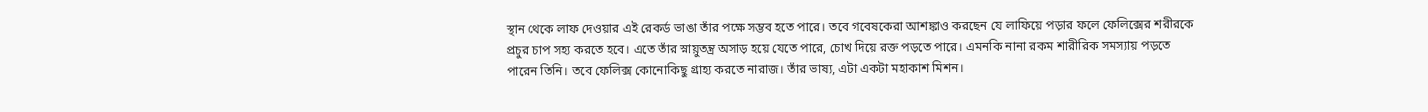স্থান থেকে লাফ দেওয়ার এই রেকর্ড ভাঙা তাঁর পক্ষে সম্ভব হতে পারে। তবে গবেষকেরা আশঙ্কাও করছেন যে লাফিয়ে পড়ার ফলে ফেলিক্সের শরীরকে প্রচুর চাপ সহ্য করতে হবে। এতে তাঁর স্নায়ুতন্ত্র অসাড় হয়ে যেতে পারে, চোখ দিয়ে রক্ত পড়তে পারে। এমনকি নানা রকম শারীরিক সমস্যায় পড়তে পারেন তিনি। তবে ফেলিক্স কোনোকিছু গ্রাহ্য করতে নারাজ। তাঁর ভাষ্য, এটা একটা মহাকাশ মিশন।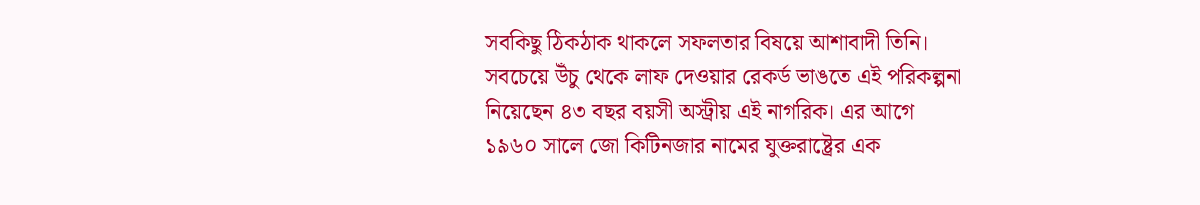সবকিছু ঠিকঠাক থাকলে সফলতার বিষয়ে আশাবাদী তিনি।
সবচেয়ে উঁচু থেকে লাফ দেওয়ার রেকর্ড ভাঙতে এই পরিকল্পনা নিয়েছেন ৪৩ বছর বয়সী অস্ট্রীয় এই নাগরিক। এর আগে ১৯৬০ সালে জো কিটিনজার নামের যুক্তরাষ্ট্রের এক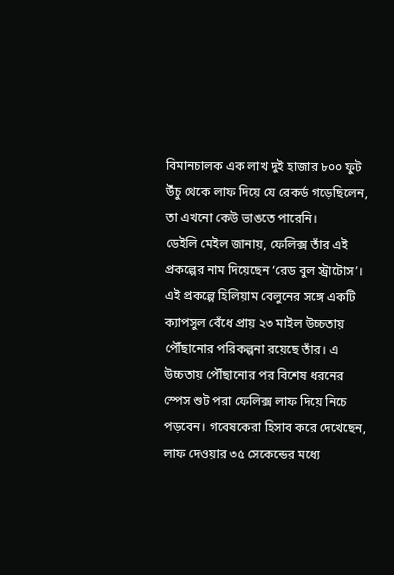বিমানচালক এক লাখ দুই হাজার ৮০০ ফুট উঁচু থেকে লাফ দিয়ে যে রেকর্ড গড়েছিলেন, তা এখনো কেউ ভাঙতে পারেনি।
ডেইলি মেইল জানায়, ফেলিক্স তাঁর এই প্রকল্পের নাম দিয়েছেন ‘রেড বুল স্ট্রাটোস’। এই প্রকল্পে হিলিয়াম বেলুনের সঙ্গে একটি ক্যাপসুল বেঁধে প্রায় ২৩ মাইল উচ্চতায় পৌঁছানোর পরিকল্পনা রয়েছে তাঁর। এ উচ্চতায় পৌঁছানোর পর বিশেষ ধরনের স্পেস শুট পরা ফেলিক্স লাফ দিয়ে নিচে পড়বেন। গবেষকেরা হিসাব করে দেখেছেন, লাফ দেওয়ার ৩৫ সেকেন্ডের মধ্যে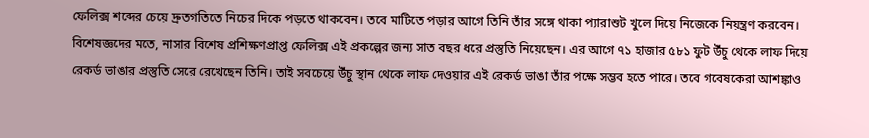ফেলিক্স শব্দের চেয়ে দ্রুতগতিতে নিচের দিকে পড়তে থাকবেন। তবে মাটিতে পড়ার আগে তিনি তাঁর সঙ্গে থাকা প্যারাশুট খুলে দিয়ে নিজেকে নিয়ন্ত্রণ করবেন।
বিশেষজ্ঞদের মতে, নাসার বিশেষ প্রশিক্ষণপ্রাপ্ত ফেলিক্স এই প্রকল্পের জন্য সাত বছর ধরে প্রস্তুতি নিয়েছেন। এর আগে ৭১ হাজার ৫৮১ ফুট উঁচু থেকে লাফ দিয়ে রেকর্ড ভাঙার প্রস্তুতি সেরে রেখেছেন তিনি। তাই সবচেয়ে উঁচু স্থান থেকে লাফ দেওয়ার এই রেকর্ড ভাঙা তাঁর পক্ষে সম্ভব হতে পারে। তবে গবেষকেরা আশঙ্কাও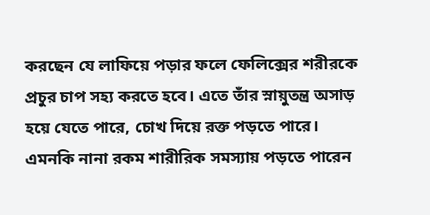করছেন যে লাফিয়ে পড়ার ফলে ফেলিক্সের শরীরকে প্রচুর চাপ সহ্য করতে হবে। এতে তাঁর স্নায়ুতন্ত্র অসাড় হয়ে যেতে পারে, চোখ দিয়ে রক্ত পড়তে পারে। এমনকি নানা রকম শারীরিক সমস্যায় পড়তে পারেন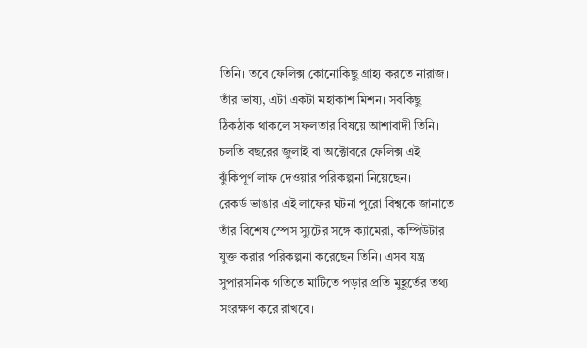তিনি। তবে ফেলিক্স কোনোকিছু গ্রাহ্য করতে নারাজ। তাঁর ভাষ্য, এটা একটা মহাকাশ মিশন। সবকিছু ঠিকঠাক থাকলে সফলতার বিষয়ে আশাবাদী তিনি।
চলতি বছরের জুলাই বা অক্টোবরে ফেলিক্স এই ঝুঁকিপূর্ণ লাফ দেওয়ার পরিকল্পনা নিয়েছেন।
রেকর্ড ভাঙার এই লাফের ঘটনা পুরো বিশ্বকে জানাতে তাঁর বিশেষ স্পেস স্যুটের সঙ্গে ক্যামেরা, কম্পিউটার যুক্ত করার পরিকল্পনা করেছেন তিনি। এসব যন্ত্র সুপারসনিক গতিতে মাটিতে পড়ার প্রতি মুহূর্তের তথ্য সংরক্ষণ করে রাখবে।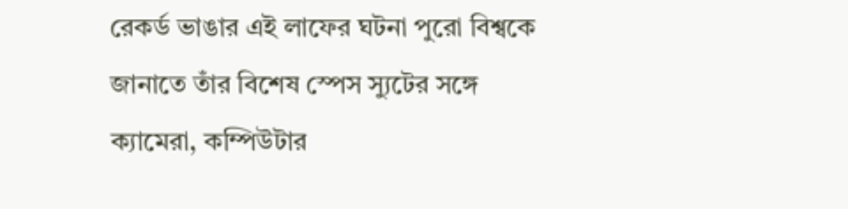রেকর্ড ভাঙার এই লাফের ঘটনা পুরো বিশ্বকে জানাতে তাঁর বিশেষ স্পেস স্যুটের সঙ্গে ক্যামেরা, কম্পিউটার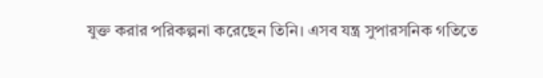যুক্ত করার পরিকল্পনা করেছেন তিনি। এসব যন্ত্র সুপারসনিক গতিতে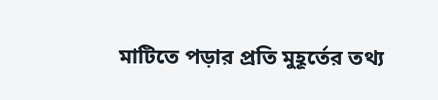মাটিতে পড়ার প্রতি মুহূর্তের তথ্য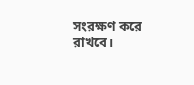সংরক্ষণ করে রাখবে।